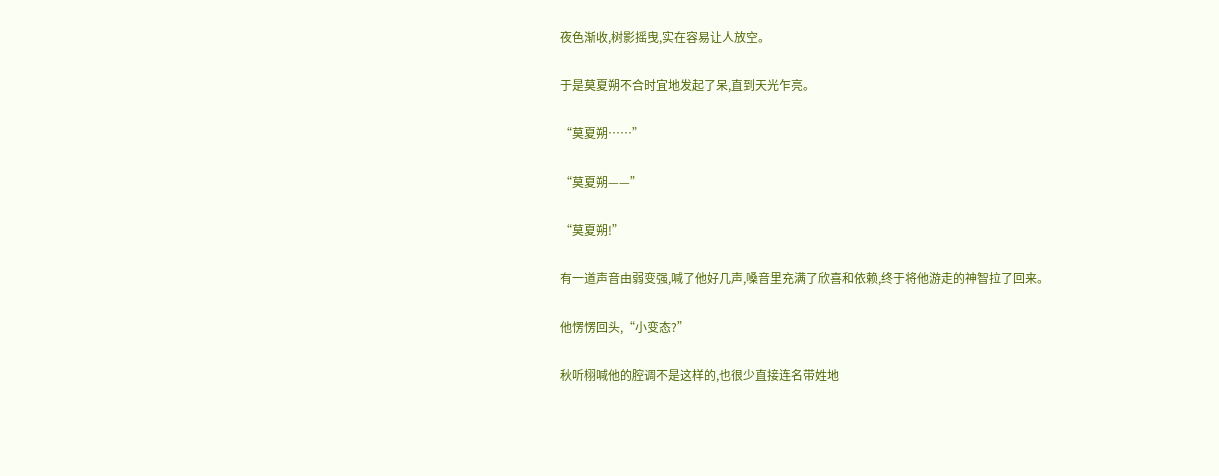夜色渐收,树影摇曳,实在容易让人放空。

于是莫夏朔不合时宜地发起了呆,直到天光乍亮。

“莫夏朔……”

“莫夏朔——”

“莫夏朔!”

有一道声音由弱变强,喊了他好几声,嗓音里充满了欣喜和依赖,终于将他游走的神智拉了回来。

他愣愣回头,“小变态?”

秋听栩喊他的腔调不是这样的,也很少直接连名带姓地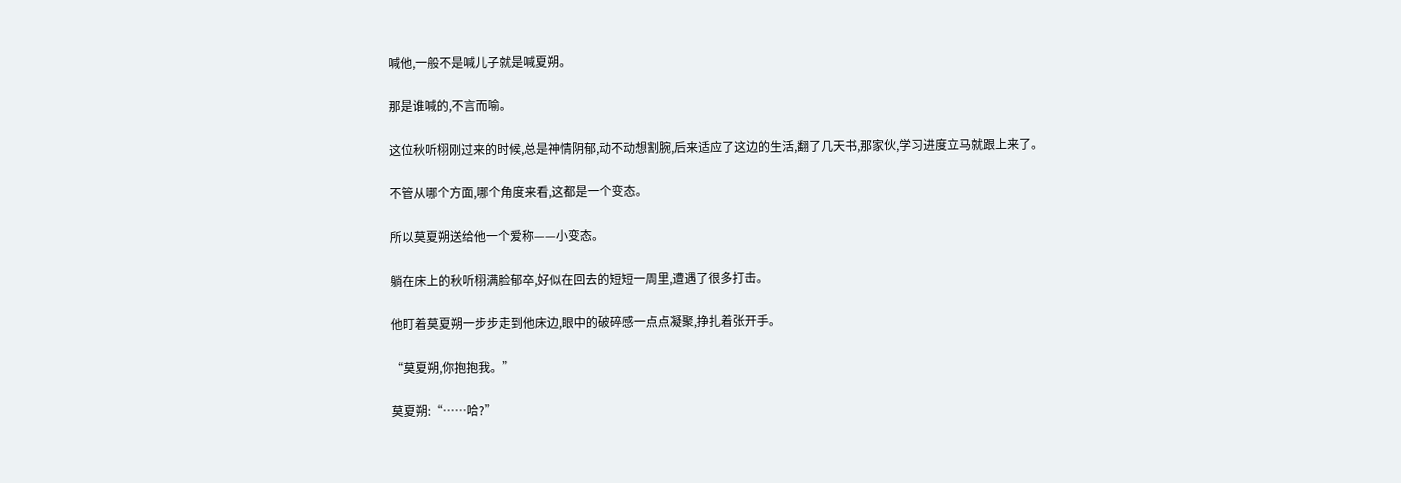喊他,一般不是喊儿子就是喊夏朔。

那是谁喊的,不言而喻。

这位秋听栩刚过来的时候,总是神情阴郁,动不动想割腕,后来适应了这边的生活,翻了几天书,那家伙,学习进度立马就跟上来了。

不管从哪个方面,哪个角度来看,这都是一个变态。

所以莫夏朔送给他一个爱称——小变态。

躺在床上的秋听栩满脸郁卒,好似在回去的短短一周里,遭遇了很多打击。

他盯着莫夏朔一步步走到他床边,眼中的破碎感一点点凝聚,挣扎着张开手。

“莫夏朔,你抱抱我。”

莫夏朔:“……哈?”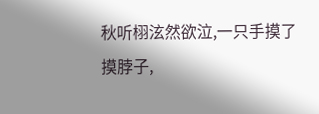秋听栩泫然欲泣,一只手摸了摸脖子,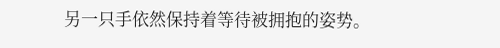另一只手依然保持着等待被拥抱的姿势。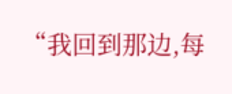“我回到那边,每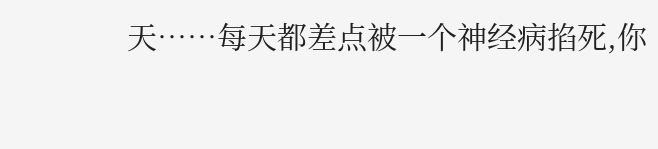天……每天都差点被一个神经病掐死,你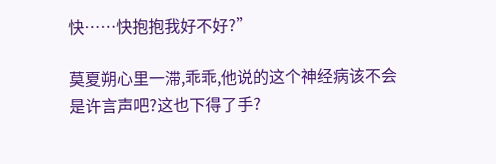快……快抱抱我好不好?”

莫夏朔心里一滞,乖乖,他说的这个神经病该不会是许言声吧?这也下得了手?